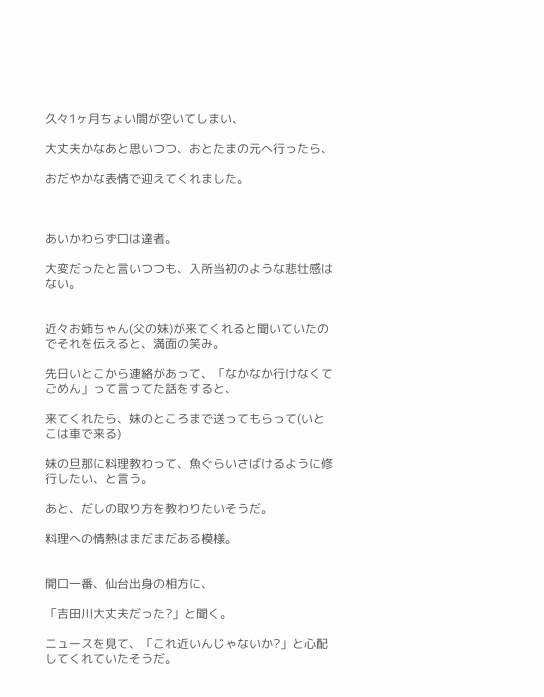久々1ヶ月ちょい間が空いてしまい、

大丈夫かなあと思いつつ、おとたまの元へ行ったら、

おだやかな表情で迎えてくれました。



あいかわらず口は達者。

大変だったと言いつつも、入所当初のような悲壮感はない。


近々お姉ちゃん(父の妹)が来てくれると聞いていたのでそれを伝えると、満面の笑み。

先日いとこから連絡があって、「なかなか行けなくてごめん」って言ってた話をすると、

来てくれたら、妹のところまで送ってもらって(いとこは車で来る)

妹の旦那に料理教わって、魚ぐらいさばけるように修行したい、と言う。

あと、だしの取り方を教わりたいそうだ。

料理への情熱はまだまだある模様。


開口一番、仙台出身の相方に、

「吉田川大丈夫だった?」と聞く。

ニュースを見て、「これ近いんじゃないか?」と心配してくれていたそうだ。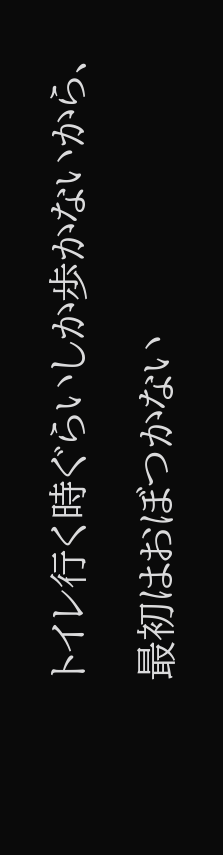トイレ行く時ぐらいしか歩かないから、

最初はおぼつかない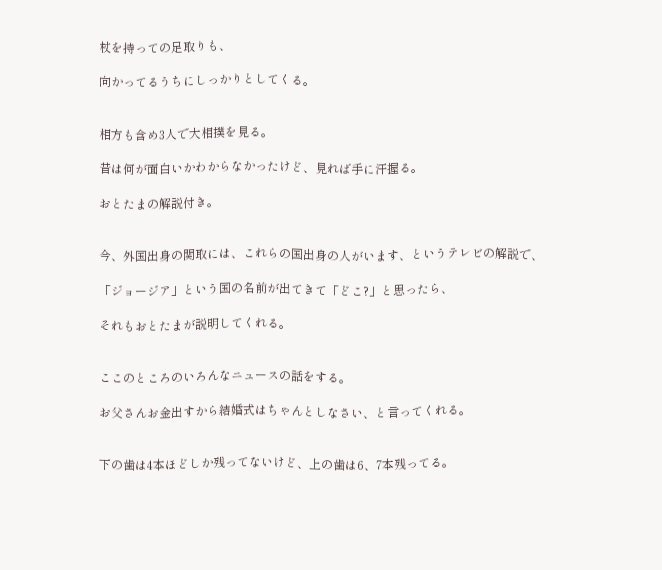杖を持っての足取りも、

向かってるうちにしっかりとしてくる。


相方も含め3人で大相撲を見る。

昔は何が面白いかわからなかったけど、見れば手に汗握る。

おとたまの解説付き。


今、外国出身の関取には、これらの国出身の人がいます、というテレビの解説で、

「ジョージア」という国の名前が出てきて「どこ?」と思ったら、

それもおとたまが説明してくれる。


ここのところのいろんなニュースの話をする。

お父さんお金出すから結婚式はちゃんとしなさい、と言ってくれる。


下の歯は4本ほどしか残ってないけど、上の歯は6、7本残ってる。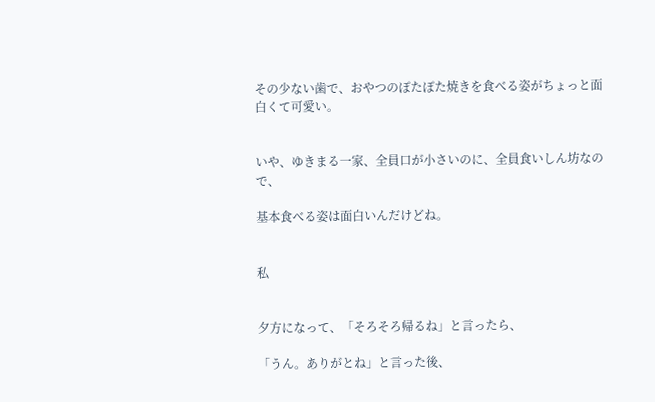その少ない歯で、おやつのぽたぽた焼きを食べる姿がちょっと面白くて可愛い。


いや、ゆきまる一家、全員口が小さいのに、全員食いしん坊なので、

基本食べる姿は面白いんだけどね。


私


夕方になって、「そろそろ帰るね」と言ったら、

「うん。ありがとね」と言った後、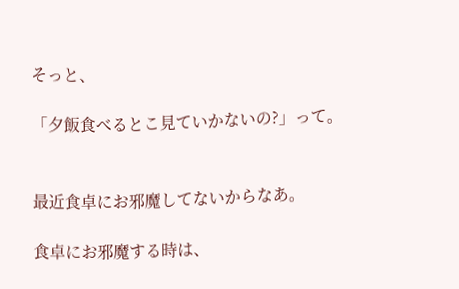そっと、

「夕飯食べるとこ見ていかないの?」って。


最近食卓にお邪魔してないからなあ。

食卓にお邪魔する時は、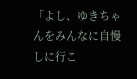「よし、ゆきちゃんをみんなに自慢しに行こ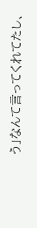う」なんて言ってくれてたし、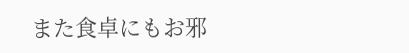また食卓にもお邪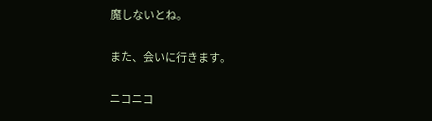魔しないとね。


また、会いに行きます。


ニコニコ